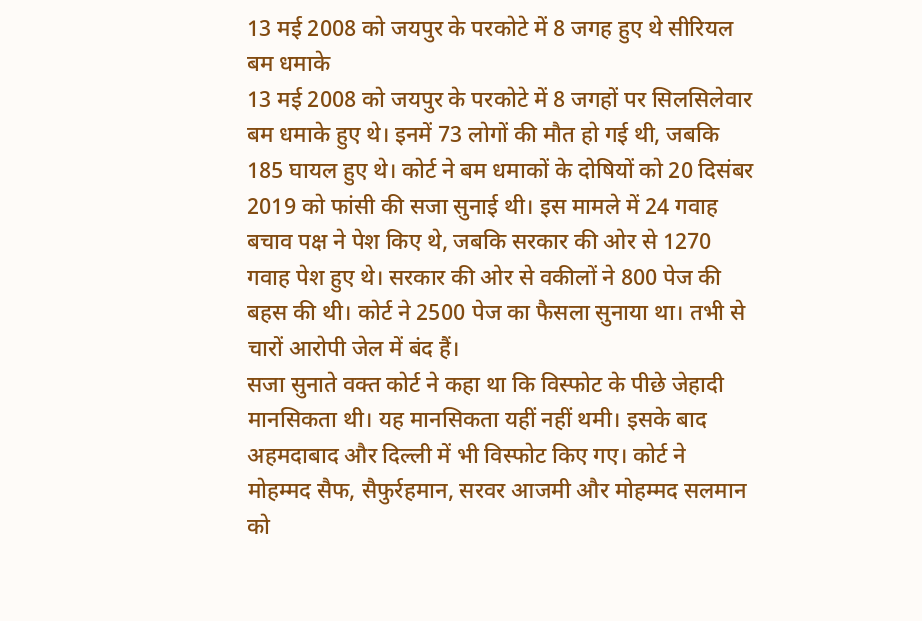13 मई 2008 को जयपुर के परकोटे में 8 जगह हुए थे सीरियल बम धमाके
13 मई 2008 को जयपुर के परकोटे में 8 जगहों पर सिलसिलेवार बम धमाके हुए थे। इनमें 73 लोगों की मौत हो गई थी, जबकि 185 घायल हुए थे। कोर्ट ने बम धमाकों के दोषियों को 20 दिसंबर 2019 को फांसी की सजा सुनाई थी। इस मामले में 24 गवाह बचाव पक्ष ने पेश किए थे, जबकि सरकार की ओर से 1270 गवाह पेश हुए थे। सरकार की ओर से वकीलों ने 800 पेज की बहस की थी। कोर्ट ने 2500 पेज का फैसला सुनाया था। तभी से चारों आरोपी जेल में बंद हैं।
सजा सुनाते वक्त कोर्ट ने कहा था कि विस्फोट के पीछे जेहादी मानसिकता थी। यह मानसिकता यहीं नहीं थमी। इसके बाद अहमदाबाद और दिल्ली में भी विस्फोट किए गए। कोर्ट ने मोहम्मद सैफ, सैफुर्रहमान, सरवर आजमी और मोहम्मद सलमान को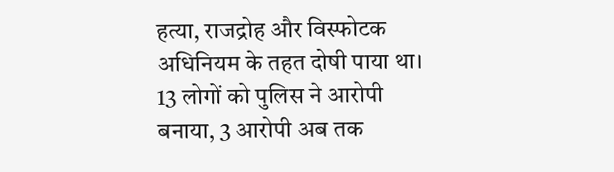हत्या, राजद्रोह और विस्फोटक अधिनियम के तहत दोषी पाया था।
13 लोगों को पुलिस ने आरोपी बनाया, 3 आरोपी अब तक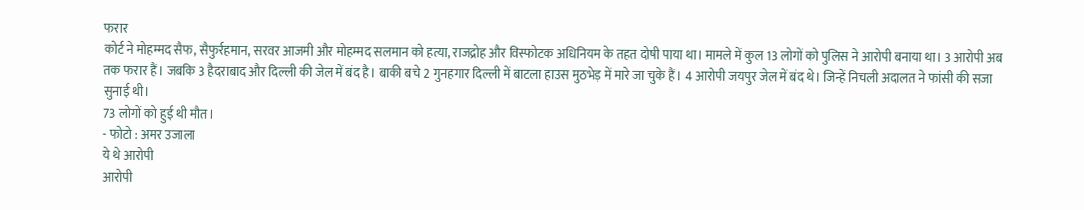फरार
कोर्ट ने मोहम्मद सैफ, सैफुर्रहमान, सरवर आजमी और मोहम्मद सलमान को हत्या, राजद्रोह और विस्फोटक अधिनियम के तहत दोषी पाया था। मामले में कुल 13 लोगों को पुलिस ने आरोपी बनाया था। 3 आरोपी अब तक फरार हैं। जबकि 3 हैदराबाद और दिल्ली की जेल में बंद है। बाकी बचे 2 गुनहगार दिल्ली में बाटला हाउस मुठभेड़ में मारे जा चुके हैं। 4 आरोपी जयपुर जेल में बंद थे। जिन्हें निचली अदालत ने फांसी की सजा सुनाई थी।
73 लोगों को हुई थी मौत।
- फोटो : अमर उजाला
ये थे आरोपी
आरोपी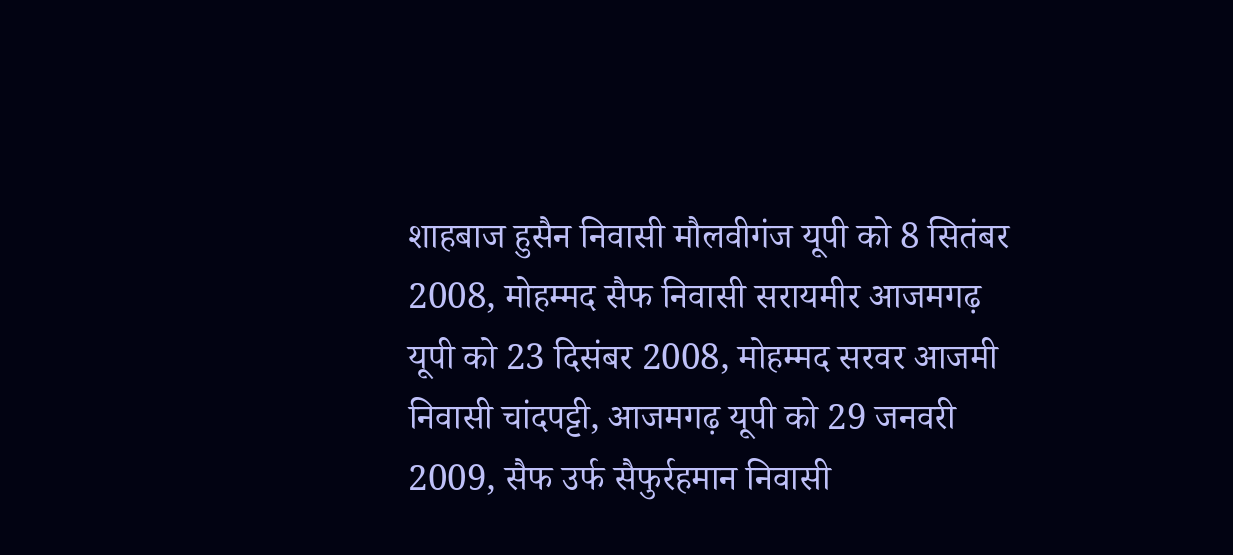शाहबाज हुसैन निवासी मौलवीगंज यूपी को 8 सितंबर 2008, मोहम्मद सैफ निवासी सरायमीर आजमगढ़ यूपी को 23 दिसंबर 2008, मोहम्मद सरवर आजमी निवासी चांदपट्टी, आजमगढ़ यूपी को 29 जनवरी 2009, सैफ उर्फ सैफुर्रहमान निवासी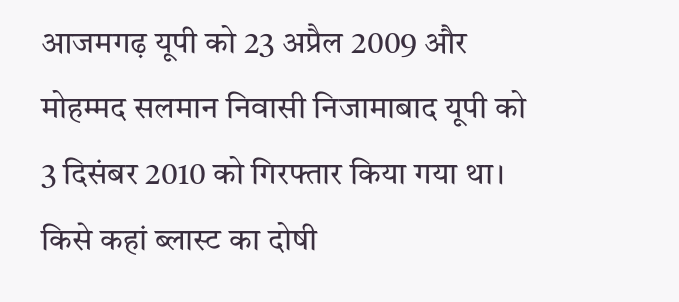आजमगढ़ यूपी को 23 अप्रैल 2009 और मोहम्मद सलमान निवासी निजामाबाद यूपी को 3 दिसंबर 2010 को गिरफ्तार किया गया था।
किसे कहां ब्लास्ट का दोषी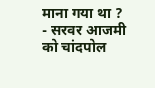माना गया था ?
- सरवर आजमी को चांदपोल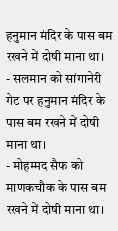हनुमान मंदिर के पास बम रखने में दोषी माना था।
- सलमान को सांगानेरी गेट पर हनुमान मंदिर के पास बम रखने में दोषी माना था।
- मोहम्मद सैफ को माणकचौक के पास बम रखने में दोषी माना था।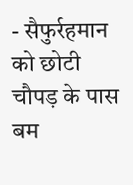- सैफुर्रहमान को छोटी चौपड़ के पास बम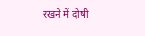रखने में दोषी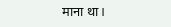माना था।